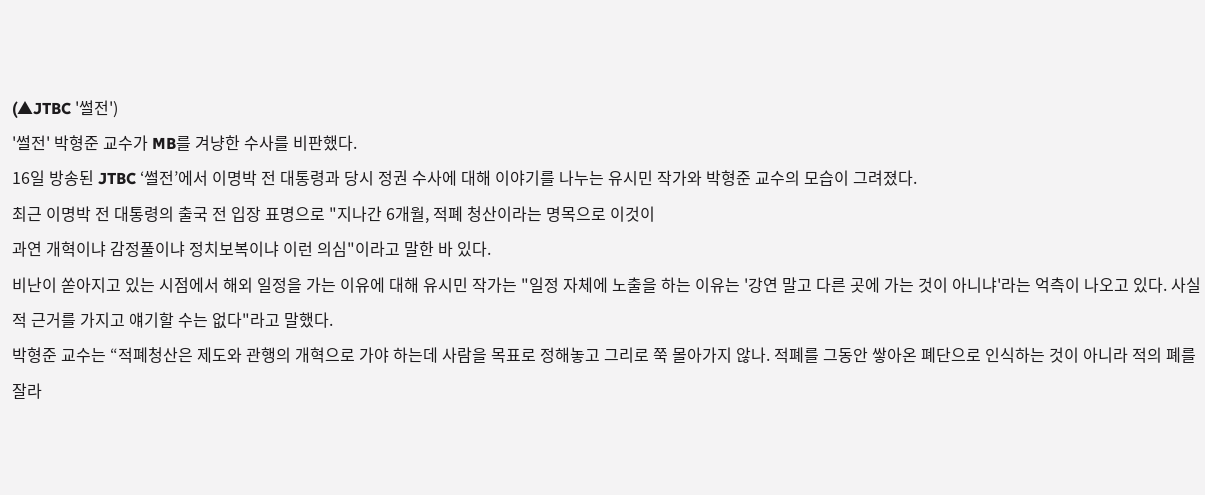(▲JTBC '썰전')
'썰전' 박형준 교수가 MB를 겨냥한 수사를 비판했다.
16일 방송된 JTBC ‘썰전’에서 이명박 전 대통령과 당시 정권 수사에 대해 이야기를 나누는 유시민 작가와 박형준 교수의 모습이 그려졌다.
최근 이명박 전 대통령의 출국 전 입장 표명으로 "지나간 6개월, 적폐 청산이라는 명목으로 이것이
과연 개혁이냐 감정풀이냐 정치보복이냐 이런 의심"이라고 말한 바 있다.
비난이 쏟아지고 있는 시점에서 해외 일정을 가는 이유에 대해 유시민 작가는 "일정 자체에 노출을 하는 이유는 '강연 말고 다른 곳에 가는 것이 아니냐'라는 억측이 나오고 있다. 사실적 근거를 가지고 얘기할 수는 없다"라고 말했다.
박형준 교수는 “적폐청산은 제도와 관행의 개혁으로 가야 하는데 사람을 목표로 정해놓고 그리로 쭉 몰아가지 않나. 적폐를 그동안 쌓아온 폐단으로 인식하는 것이 아니라 적의 폐를 잘라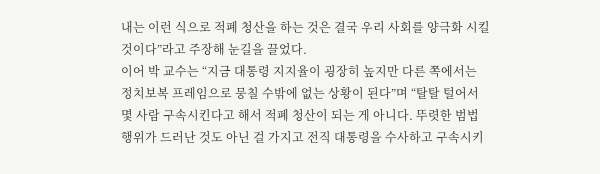내는 이런 식으로 적폐 청산을 하는 것은 결국 우리 사회를 양극화 시킬 것이다”라고 주장해 눈길을 끌었다.
이어 박 교수는 “지금 대통령 지지율이 굉장히 높지만 다른 쪽에서는 정치보복 프레임으로 뭉칠 수밖에 없는 상황이 된다”며 “탈탈 털어서 몇 사람 구속시킨다고 해서 적폐 청산이 되는 게 아니다. 뚜렷한 범법 행위가 드러난 것도 아닌 걸 가지고 전직 대통령을 수사하고 구속시키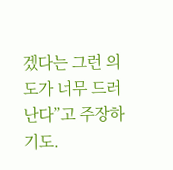겠다는 그런 의도가 너무 드러난다”고 주장하기도.